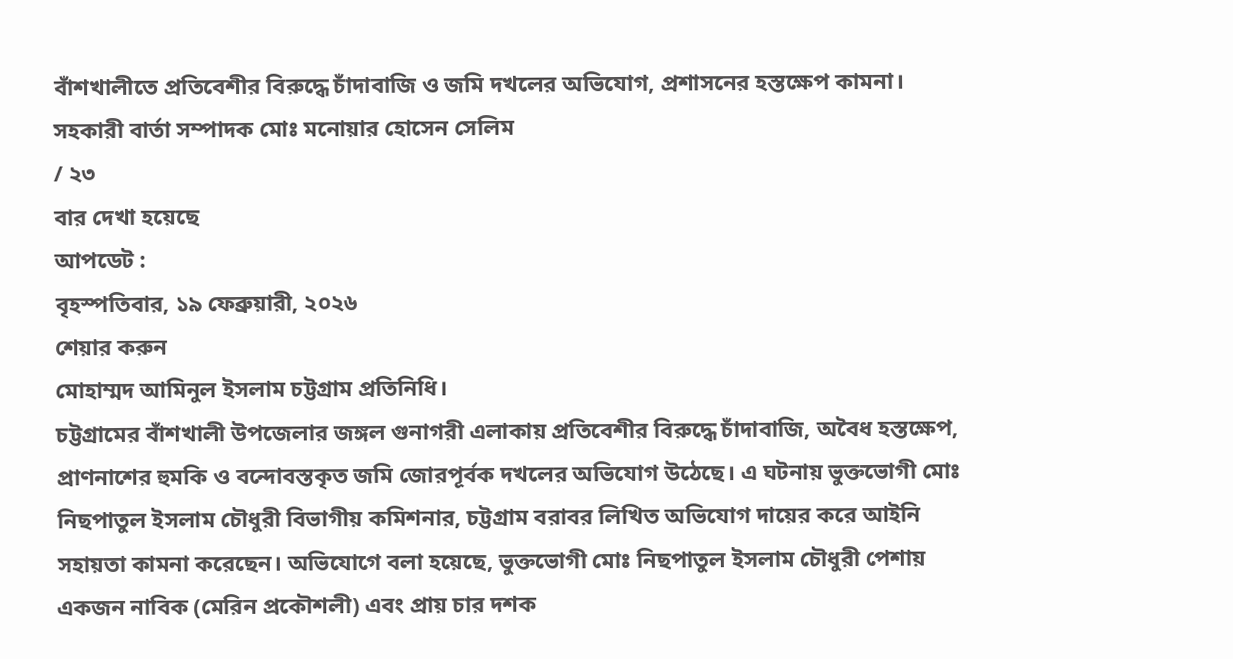বাঁশখালীতে প্রতিবেশীর বিরুদ্ধে চাঁদাবাজি ও জমি দখলের অভিযোগ, প্রশাসনের হস্তক্ষেপ কামনা।
সহকারী বার্তা সম্পাদক মোঃ মনোয়ার হোসেন সেলিম
/ ২৩
বার দেখা হয়েছে
আপডেট :
বৃহস্পতিবার, ১৯ ফেব্রুয়ারী, ২০২৬
শেয়ার করুন
মোহাম্মদ আমিনুল ইসলাম চট্টগ্রাম প্রতিনিধি।
চট্টগ্রামের বাঁশখালী উপজেলার জঙ্গল গুনাগরী এলাকায় প্রতিবেশীর বিরুদ্ধে চাঁদাবাজি, অবৈধ হস্তক্ষেপ, প্রাণনাশের হুমকি ও বন্দোবস্তকৃত জমি জোরপূর্বক দখলের অভিযোগ উঠেছে। এ ঘটনায় ভুক্তভোগী মোঃ নিছপাতুল ইসলাম চৌধুরী বিভাগীয় কমিশনার, চট্টগ্রাম বরাবর লিখিত অভিযোগ দায়ের করে আইনি সহায়তা কামনা করেছেন। অভিযোগে বলা হয়েছে, ভুক্তভোগী মোঃ নিছপাতুল ইসলাম চৌধুরী পেশায় একজন নাবিক (মেরিন প্রকৌশলী) এবং প্রায় চার দশক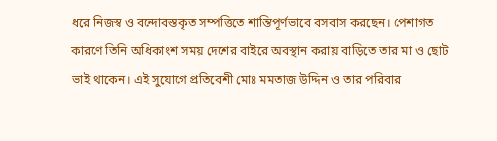ধরে নিজস্ব ও বন্দোবস্তকৃত সম্পত্তিতে শান্তিপূর্ণভাবে বসবাস করছেন। পেশাগত কারণে তিনি অধিকাংশ সময় দেশের বাইরে অবস্থান করায় বাড়িতে তার মা ও ছোট ভাই থাকেন। এই সুযোগে প্রতিবেশী মোঃ মমতাজ উদ্দিন ও তার পরিবার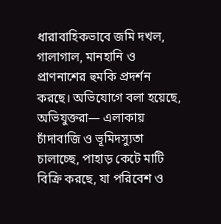ধারাবাহিকভাবে জমি দখল, গালাগাল, মানহানি ও প্রাণনাশের হুমকি প্রদর্শন করছে। অভিযোগে বলা হয়েছে, অভিযুক্তরা— এলাকায় চাঁদাবাজি ও ভূমিদস্যুতা চালাচ্ছে, পাহাড় কেটে মাটি বিক্রি করছে, যা পরিবেশ ও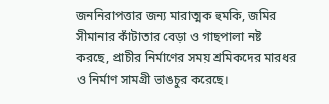জননিরাপত্তার জন্য মারাত্মক হুমকি, জমির সীমানার কাঁটাতার বেড়া ও গাছপালা নষ্ট করছে, প্রাচীর নির্মাণের সময় শ্রমিকদের মারধর ও নির্মাণ সামগ্রী ভাঙচুর করেছে।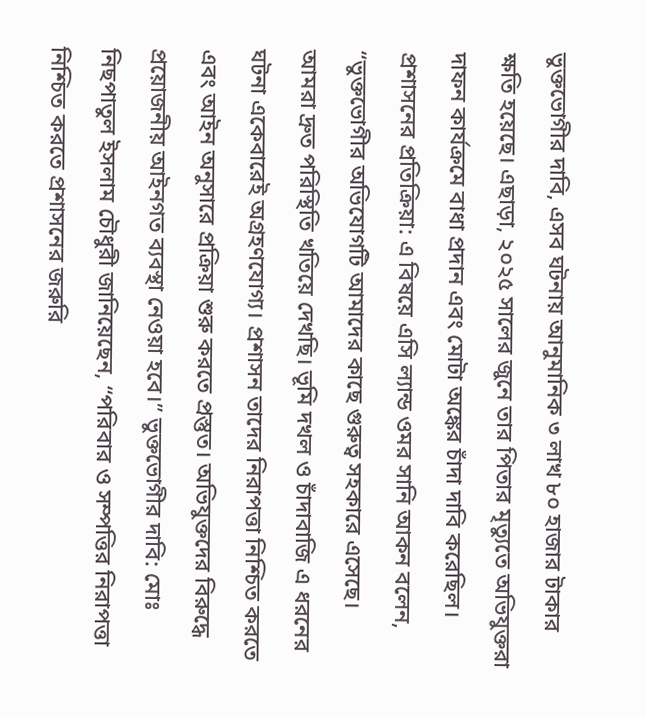ভুক্তভোগীর দাবি, এসব ঘটনায় আনুমানিক ৩ লাখ ৮০ হাজার টাকার ক্ষতি হয়েছে। এছাড়া, ২০২৫ সালের জুনে তার পিতার মৃত্যুতে অভিযুক্তরা দাফন কার্যক্রমে বাধা প্রদান এবং মোটা অঙ্কের চাঁদা দাবি করেছিল। প্রশাসনের প্রতিক্রিয়া: এ বিষয়ে এসি ল্যান্ড ওমর সানি আকন বলেন, “ভুক্তভোগীর অভিযোগটি আমাদের কাছে গুরুত্ব সহকারে এসেছে। আমরা দ্রুত পরিস্থিতি খতিয়ে দেখছি। ভূমি দখল ও চাঁদাবাজি এ ধরনের ঘটনা একেবারেই অগ্রহণযোগ্য। প্রশাসন তাদের নিরাপত্তা নিশ্চিত করতে এবং আইন অনুসারে প্রক্রিয়া শুরু করতে প্রস্তুত। অভিযুক্তদের বিরুদ্ধে প্রয়োজনীয় আইনগত ব্যবস্থা নেওয়া হবে।” ভুক্তভোগীর দাবি: মোঃ নিছপাতুল ইসলাম চৌধুরী জানিয়েছেন, “পরিবার ও সম্পত্তির নিরাপত্তা নিশ্চিত করতে প্রশাসনের জরুরি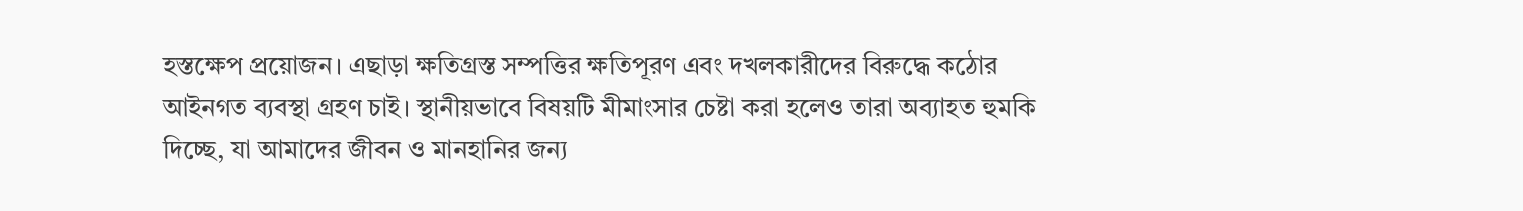হস্তক্ষেপ প্রয়োজন। এছাড়া ক্ষতিগ্রস্ত সম্পত্তির ক্ষতিপূরণ এবং দখলকারীদের বিরুদ্ধে কঠোর আইনগত ব্যবস্থা গ্রহণ চাই। স্থানীয়ভাবে বিষয়টি মীমাংসার চেষ্টা করা হলেও তারা অব্যাহত হুমকি দিচ্ছে, যা আমাদের জীবন ও মানহানির জন্য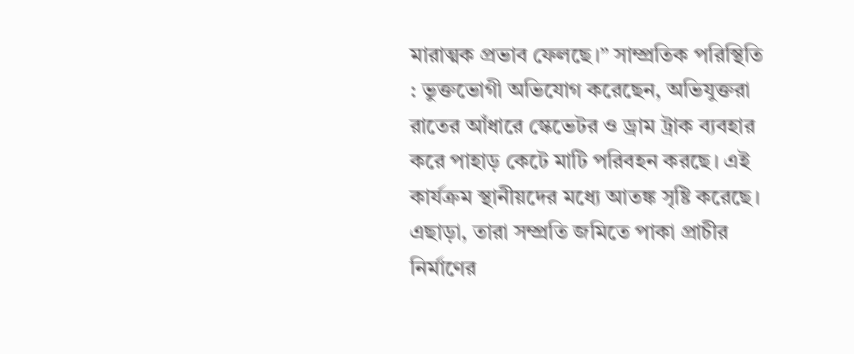মারাত্মক প্রভাব ফেলছে।” সাম্প্রতিক পরিস্থিতি : ভুক্তভোগী অভিযোগ করেছেন, অভিযুক্তরা রাতের আঁধারে স্কেভেটর ও ড্রাম ট্রাক ব্যবহার করে পাহাড় কেটে মাটি পরিবহন করছে। এই কার্যক্রম স্থানীয়দের মধ্যে আতঙ্ক সৃষ্টি করেছে। এছাড়া, তারা সম্প্রতি জমিতে পাকা প্রাচীর নির্মাণের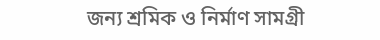জন্য শ্রমিক ও নির্মাণ সামগ্রী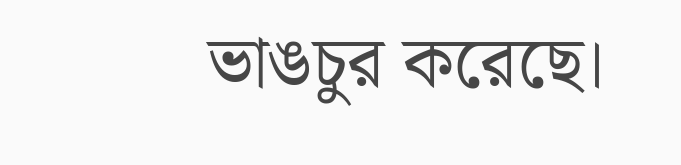ভাঙচুর করেছে।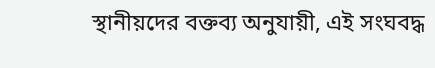স্থানীয়দের বক্তব্য অনুযায়ী, এই সংঘবদ্ধ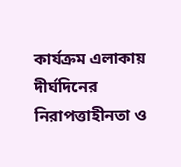কার্যক্রম এলাকায় দীর্ঘদিনের নিরাপত্তাহীনতা ও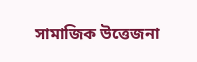সামাজিক উত্তেজনা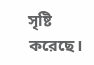সৃষ্টি করেছে।